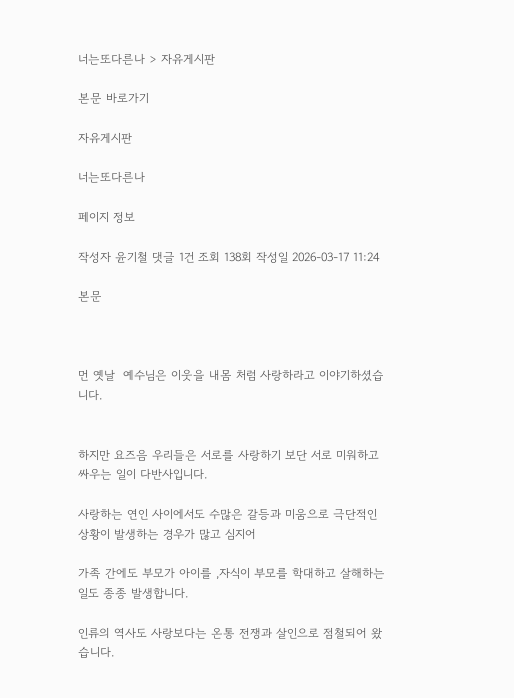너는또다른나 > 자유게시판

본문 바로가기

자유게시판

너는또다른나

페이지 정보

작성자 윤기철 댓글 1건 조회 138회 작성일 2026-03-17 11:24

본문



먼 옛날  예수님은 이웃을 내몸 처럼 사랑하라고 이야기하셨습니다.


하지만 요즈음 우리들은 서로를 사랑하기 보단 서로 미워하고 싸우는 일이 다반사입니다.

사랑하는 연인 사이에서도 수많은 갈등과 미움으로 극단적인 상황이 발생하는 경우가 많고 심지어

가족 간에도 부모가 아이를 ,자식이 부모를 학대하고 살해하는 일도 종종 발생합니다.

인류의 역사도 사랑보다는 온통 전쟁과 살인으로 점철되어 왔습니다.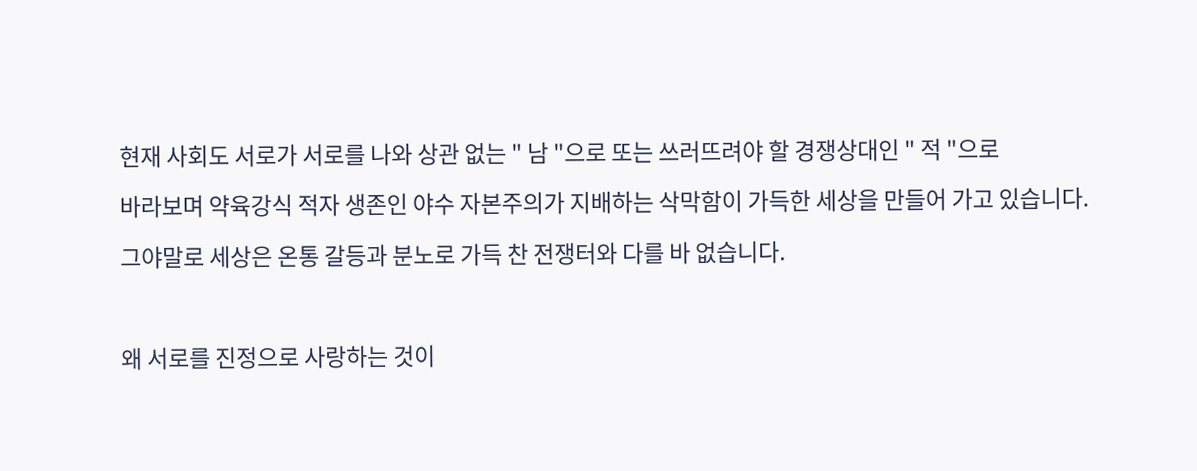현재 사회도 서로가 서로를 나와 상관 없는 " 남 "으로 또는 쓰러뜨려야 할 경쟁상대인 " 적 "으로

바라보며 약육강식 적자 생존인 야수 자본주의가 지배하는 삭막함이 가득한 세상을 만들어 가고 있습니다.

그야말로 세상은 온통 갈등과 분노로 가득 찬 전쟁터와 다를 바 없습니다.



왜 서로를 진정으로 사랑하는 것이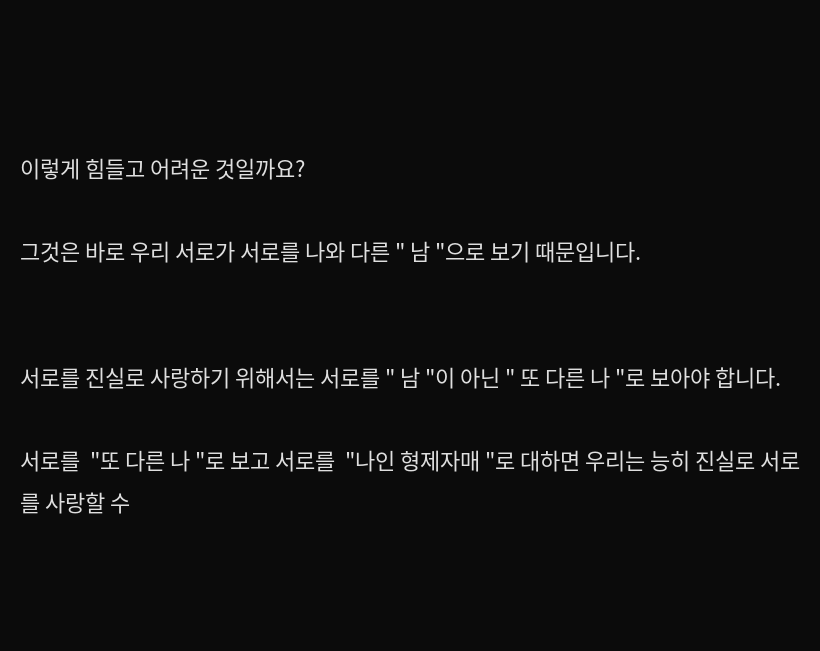이렇게 힘들고 어려운 것일까요?

그것은 바로 우리 서로가 서로를 나와 다른 " 남 "으로 보기 때문입니다.


서로를 진실로 사랑하기 위해서는 서로를 " 남 "이 아닌 " 또 다른 나 "로 보아야 합니다.

서로를  "또 다른 나 "로 보고 서로를  "나인 형제자매 "로 대하면 우리는 능히 진실로 서로를 사랑할 수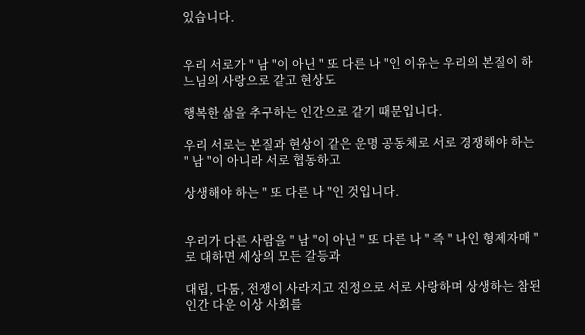있습니다.


우리 서로가 " 남 "이 아닌 " 또 다른 나 "인 이유는 우리의 본질이 하느님의 사랑으로 같고 현상도

행복한 삶을 추구하는 인간으로 같기 때문입니다.

우리 서로는 본질과 현상이 같은 운명 공동체로 서로 경쟁해야 하는 " 남 "이 아니라 서로 협동하고

상생해야 하는 " 또 다른 나 "인 것입니다.


우리가 다른 사람을 " 남 "이 아닌 " 또 다른 나 " 즉 " 나인 형제자매 "로 대하면 세상의 모든 갈등과

대립, 다툼, 전쟁이 사라지고 진정으로 서로 사랑하며 상생하는 참된 인간 다운 이상 사회를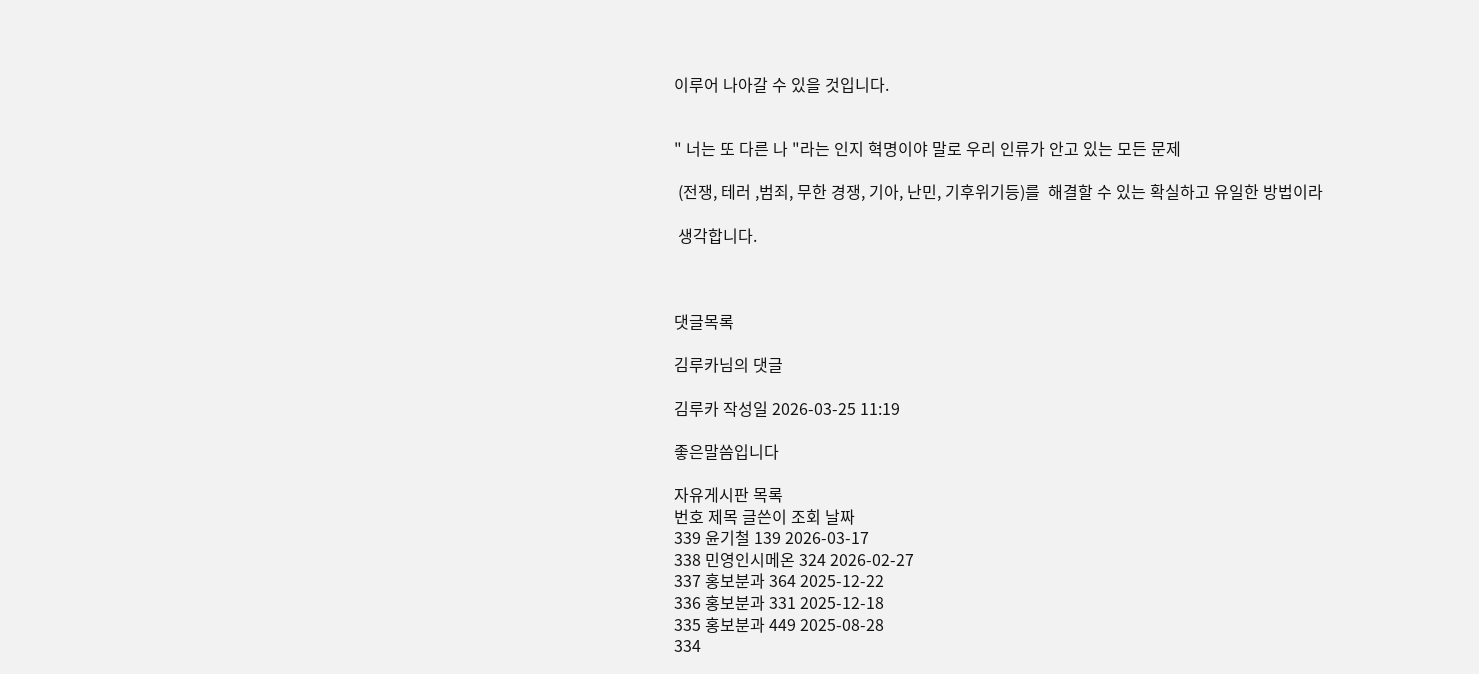이루어 나아갈 수 있을 것입니다.


" 너는 또 다른 나 "라는 인지 혁명이야 말로 우리 인류가 안고 있는 모든 문제

 (전쟁, 테러 ,범죄, 무한 경쟁, 기아, 난민, 기후위기등)를  해결할 수 있는 확실하고 유일한 방법이라

 생각합니다.



댓글목록

김루카님의 댓글

김루카 작성일 2026-03-25 11:19

좋은말씀입니다

자유게시판 목록
번호 제목 글쓴이 조회 날짜
339 윤기철 139 2026-03-17
338 민영인시메온 324 2026-02-27
337 홍보분과 364 2025-12-22
336 홍보분과 331 2025-12-18
335 홍보분과 449 2025-08-28
334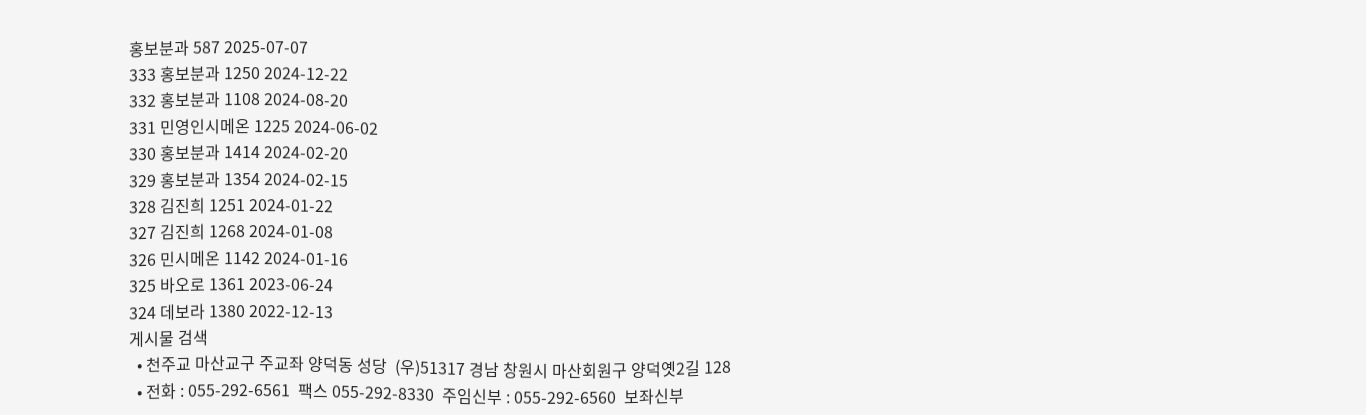홍보분과 587 2025-07-07
333 홍보분과 1250 2024-12-22
332 홍보분과 1108 2024-08-20
331 민영인시메온 1225 2024-06-02
330 홍보분과 1414 2024-02-20
329 홍보분과 1354 2024-02-15
328 김진희 1251 2024-01-22
327 김진희 1268 2024-01-08
326 민시메온 1142 2024-01-16
325 바오로 1361 2023-06-24
324 데보라 1380 2022-12-13
게시물 검색
  • 천주교 마산교구 주교좌 양덕동 성당  (우)51317 경남 창원시 마산회원구 양덕옛2길 128
  • 전화 : 055-292-6561  팩스 055-292-8330  주임신부 : 055-292-6560  보좌신부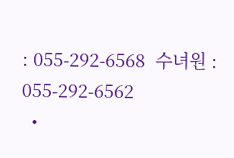: 055-292-6568  수녀원 : 055-292-6562
  •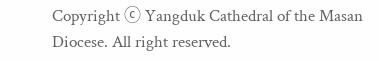Copyright ⓒ Yangduk Cathedral of the Masan Diocese. All right reserved.